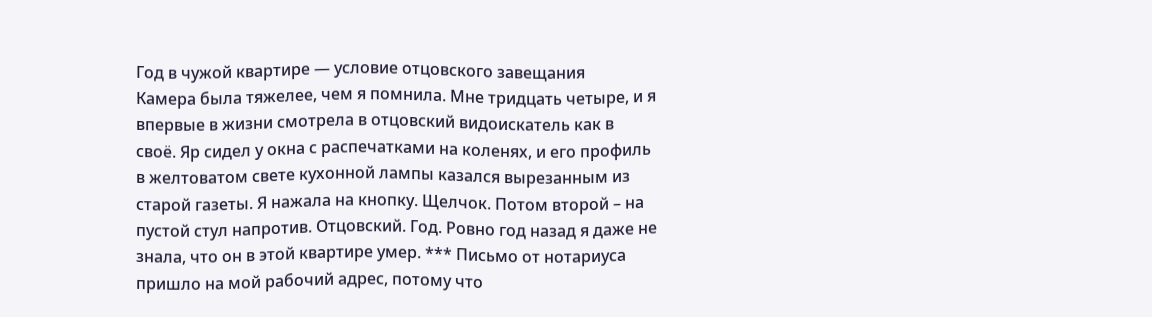Год в чужой квартире — условие отцовского завещания
Камера была тяжелее, чем я помнила. Мне тридцать четыре, и я впервые в жизни смотрела в отцовский видоискатель как в своё. Яр сидел у окна с распечатками на коленях, и его профиль в желтоватом свете кухонной лампы казался вырезанным из старой газеты. Я нажала на кнопку. Щелчок. Потом второй – на пустой стул напротив. Отцовский. Год. Ровно год назад я даже не знала, что он в этой квартире умер. *** Письмо от нотариуса пришло на мой рабочий адрес, потому что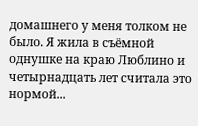домашнего у меня толком не было. Я жила в съёмной однушке на краю Люблино и четырнадцать лет считала это нормой...